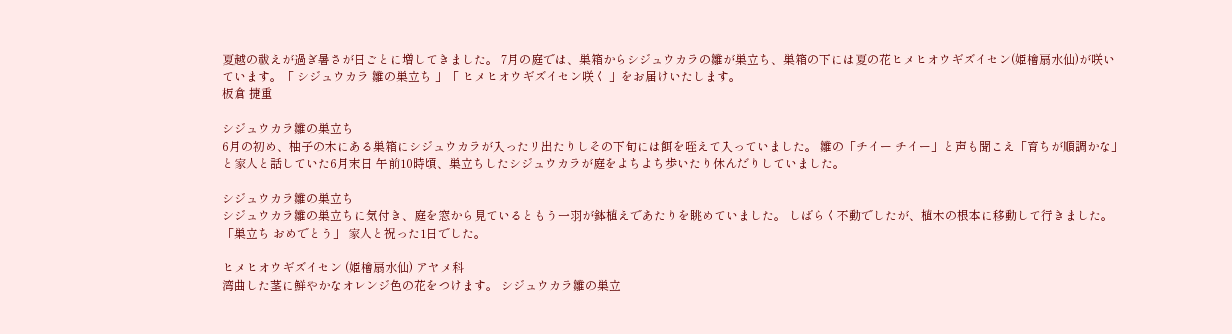夏越の祓えが過ぎ暑さが日ごとに増してきました。 7月の庭では、巣箱からシジュウカラの雛が巣立ち、巣箱の下には夏の花ヒメヒオウギズイセン(姫檜扇水仙)が咲いています。「 シジュウカラ 雛の巣立ち 」「 ヒメヒオウギズイセン咲く 」をお届けいたします。
板倉 捷重

シジュウカラ雛の巣立ち
6月の初め、柚子の木にある巣箱にシジュウカラが入ったリ出たりしその下旬には餌を咥えて入っていました。 雛の「チイー チイー」と声も聞こえ「育ちが順調かな」と家人と話していた6月末日 午前10時頃、巣立ちしたシジュウカラが庭をよちよち歩いたり休んだりしていました。

シジュウカラ雛の巣立ち
シジュウカラ雛の巣立ちに気付き、庭を窓から見ているともう一羽が鉢植えであたりを眺めていました。 しばらく不動でしたが、植木の根本に移動して行きました。
「巣立ち おめでとう」 家人と祝った1日でした。

ヒメヒオウギズイセン (姫檜扇水仙) アヤメ科
湾曲した茎に鮮やかなオレンジ色の花をつけます。 シジュウカラ雛の巣立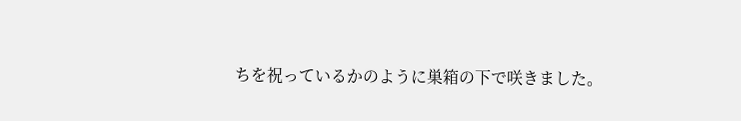ちを祝っているかのように巣箱の下で咲きました。